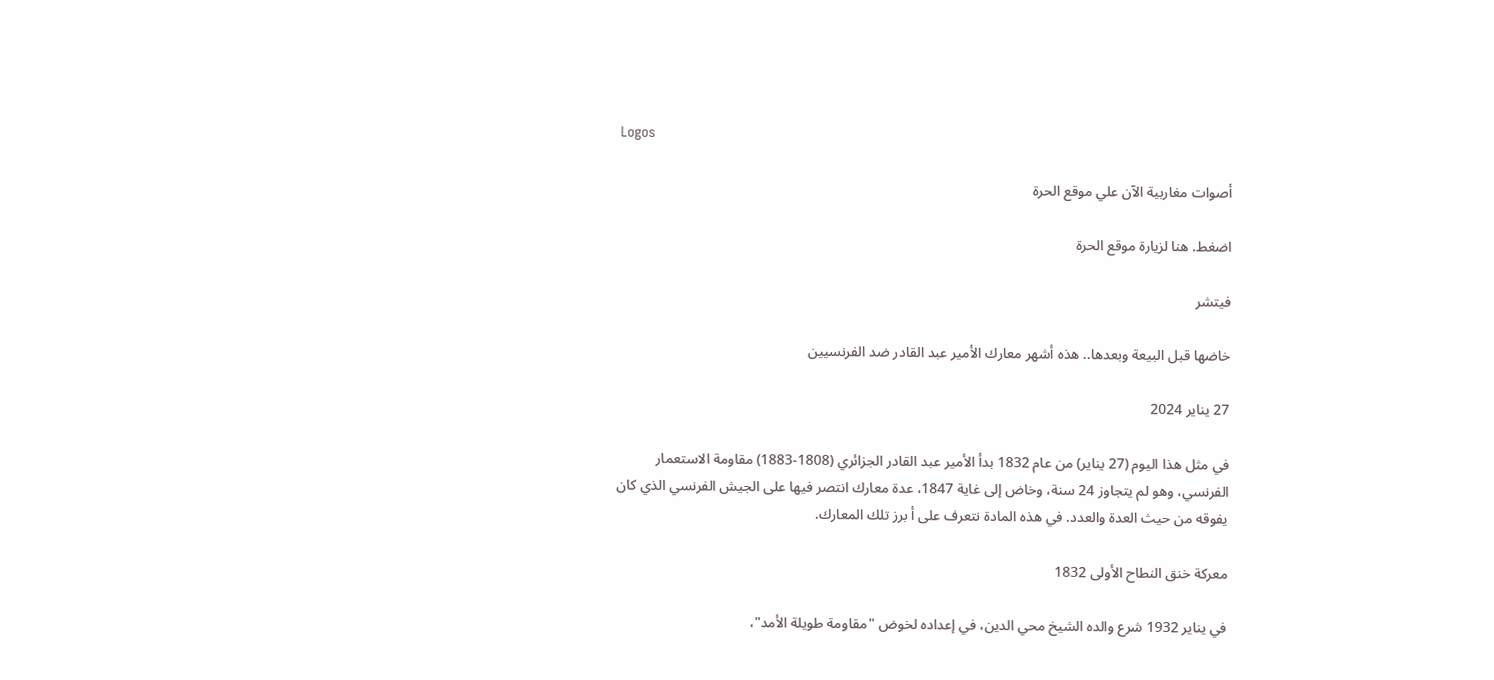Logos

أصوات مغاربية الآن علي موقع الحرة

اضغط. هنا لزيارة موقع الحرة

فيتشر

خاضها قبل البيعة وبعدها.. هذه أشهر معارك الأمير عبد القادر ضد الفرنسيين

27 يناير 2024

في مثل هذا اليوم (27 يناير) من عام 1832 بدأ الأمير عبد القادر الجزائري (1808-1883) مقاومة الاستعمار الفرنسي، وهو لم يتجاوز 24 سنة، وخاض إلى غاية 1847، عدة معارك انتصر فيها على الجيش الفرنسي الذي كان يفوقه من حيث العدة والعدد. في هذه المادة نتعرف على أ برز تلك المعارك.

معركة خنق النطاح الأولى 1832

في يناير 1932 شرع والده الشيخ محي الدين، في إعداده لخوض "مقاومة طويلة الأمد"،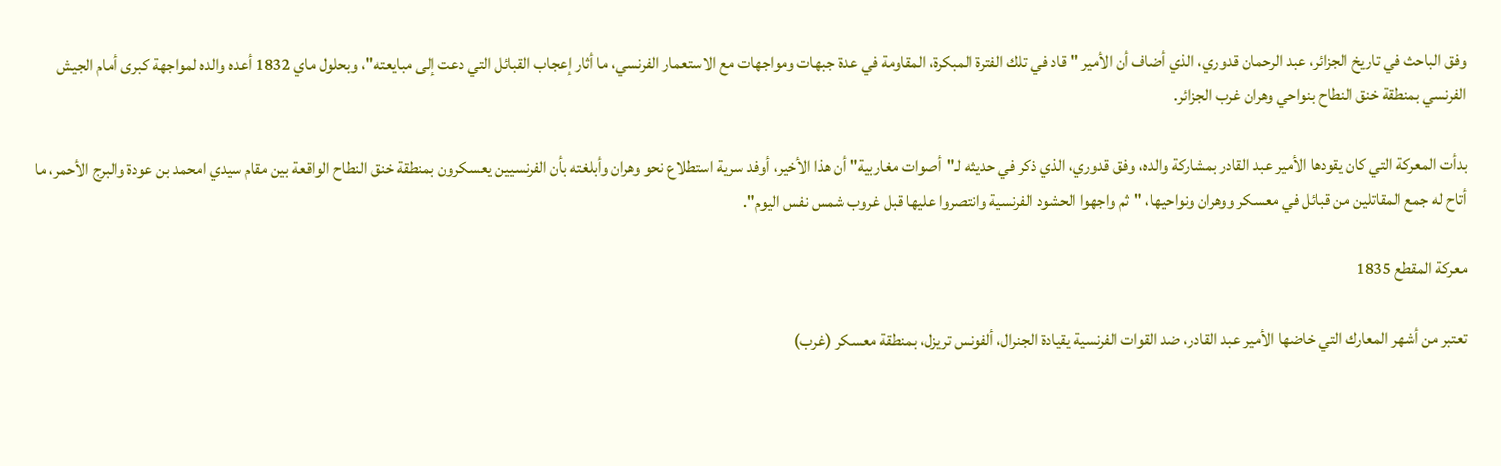وفق الباحث في تاريخ الجزائر، عبد الرحمان قدوري، الذي أضاف أن الأمير "قاد في تلك الفترة المبكرة، المقاومة في عدة جبهات ومواجهات مع الاستعمار الفرنسي، ما أثار إعجاب القبائل التي دعت إلى مبايعته"، وبحلول ماي 1832 أعده والده لمواجهة كبرى أمام الجيش الفرنسي بمنطقة خنق النطاح بنواحي وهران غرب الجزائر.

بدأت المعركة التي كان يقودها الأمير عبد القادر بمشاركة والده، وفق قدوري، الذي ذكر في حديثه لـ"أصوات مغاربية" أن هذا الأخير، أوفد سرية استطلاع نحو وهران وأبلغته بأن الفرنسيين يعسكرون بمنطقة خنق النطاح الواقعة بين مقام سيدي امحمد بن عودة والبرج الأحمر، ما أتاح له جمع المقاتلين من قبائل في معسكر ووهران ونواحيها، "ثم واجهوا الحشود الفرنسية وانتصروا عليها قبل غروب شمس نفس اليوم".

معركة المقطع 1835

تعتبر من أشهر المعارك التي خاضها الأمير عبد القادر، ضد القوات الفرنسية يقيادة الجنرال، ألفونس تريزل، بمنطقة معسكر (غرب)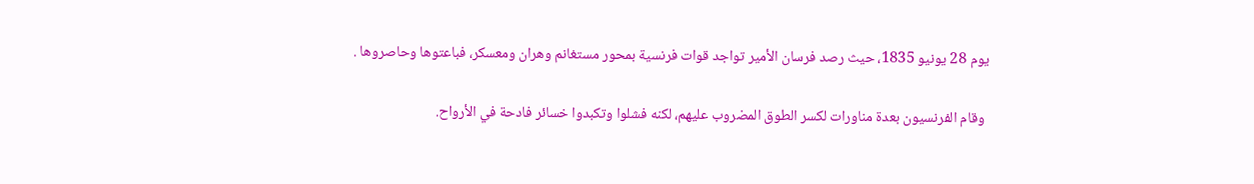يوم 28 يونيو 1835، حيث رصد فرسان الأمير تواجد قوات فرنسية بمحور مستغانم وهران ومعسكر، فباعتوها وحاصروها .

 وقام الفرنسيون بعدة مناورات لكسر الطوق المضروب عليهم، لكنه فشلوا وتكبدوا خسائر فادحة في الأرواح.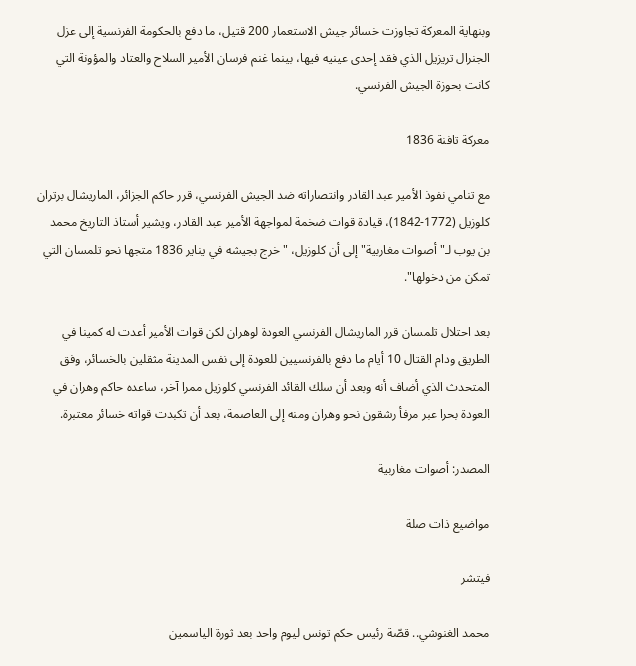وبنهاية المعركة تجاوزت خسائر جيش الاستعمار 200 قتيل، ما دفع بالحكومة الفرنسية إلى عزل الجنرال تريزيل الذي فقد إحدى عينيه فيها، بينما غنم فرسان الأمير السلاح والعتاد والمؤونة التي كانت بحوزة الجيش الفرنسي.

معركة تافنة 1836

مع تنامي نفوذ الأمير عبد القادر وانتصاراته ضد الجيش الفرنسي، قرر حاكم الجزائر، الماريشال برتران كلوزيل (1772-1842)، قيادة قوات ضخمة لمواجهة الأمير عبد القادر، ويشير أستاذ التاريخ محمد بن يوب لـ"أصوات مغاربية" إلى أن كلوزيل، "خرج بجيشه في يناير 1836 متجها نحو تلمسان التي تمكن من دخولها".

بعد احتلال تلمسان قرر الماريشال الفرنسي العودة لوهران لكن قوات الأمير أعدت له كمينا في الطريق ودام القتال 10 أيام ما دفع بالفرنسيين للعودة إلى نفس المدينة مثقلين بالخسائر، وفق المتحدث الذي أضاف أنه وبعد أن سلك القائد الفرنسي كلوزيل ممرا آخر، ساعده حاكم وهران في العودة بحرا عبر مرفأ رشقون نحو وهران ومنه إلى العاصمة، بعد أن تكبدت قواته خسائر معتبرة.

المصدر: أصوات مغاربية

مواضيع ذات صلة

فيتشر

محمد الغنوشي.. قصّة رئيس حكم تونس ليوم واحد بعد ثورة الياسمين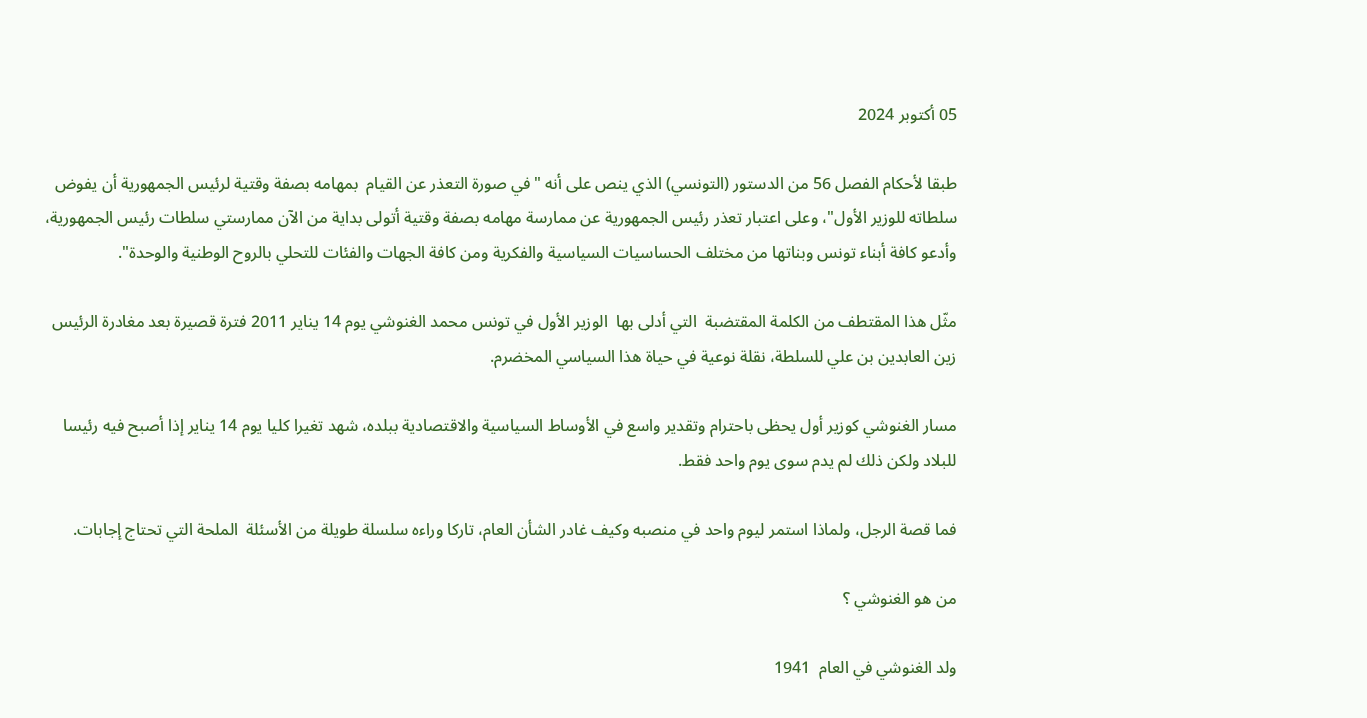05 أكتوبر 2024

طبقا لأحكام الفصل 56 من الدستور (التونسي) الذي ينص على أنه "في صورة التعذر عن القيام  بمهامه بصفة وقتية لرئيس الجمهورية أن يفوض سلطاته للوزير الأول"، وعلى اعتبار تعذر رئيس الجمهورية عن ممارسة مهامه بصفة وقتية أتولى بداية من الآن ممارستي سلطات رئيس الجمهورية، وأدعو كافة أبناء تونس وبناتها من مختلف الحساسيات السياسية والفكرية ومن كافة الجهات والفئات للتحلي بالروح الوطنية والوحدة".

مثّل هذا المقتطف من الكلمة المقتضبة  التي أدلى بها  الوزير الأول في تونس محمد الغنوشي يوم 14 يناير 2011 فترة قصيرة بعد مغادرة الرئيس زين العابدين بن علي للسلطة، نقلة نوعية في حياة هذا السياسي المخضرم.

مسار الغنوشي كوزير أول يحظى باحترام وتقدير واسع في الأوساط السياسية والاقتصادية ببلده، شهد تغيرا كليا يوم 14 يناير إذا أصبح فيه رئيسا للبلاد ولكن ذلك لم يدم سوى يوم واحد فقط.

فما قصة الرجل، ولماذا استمر ليوم واحد في منصبه وكيف غادر الشأن العام، تاركا وراءه سلسلة طويلة من الأسئلة  الملحة التي تحتاج إجابات.

من هو الغنوشي ؟

ولد الغنوشي في العام  1941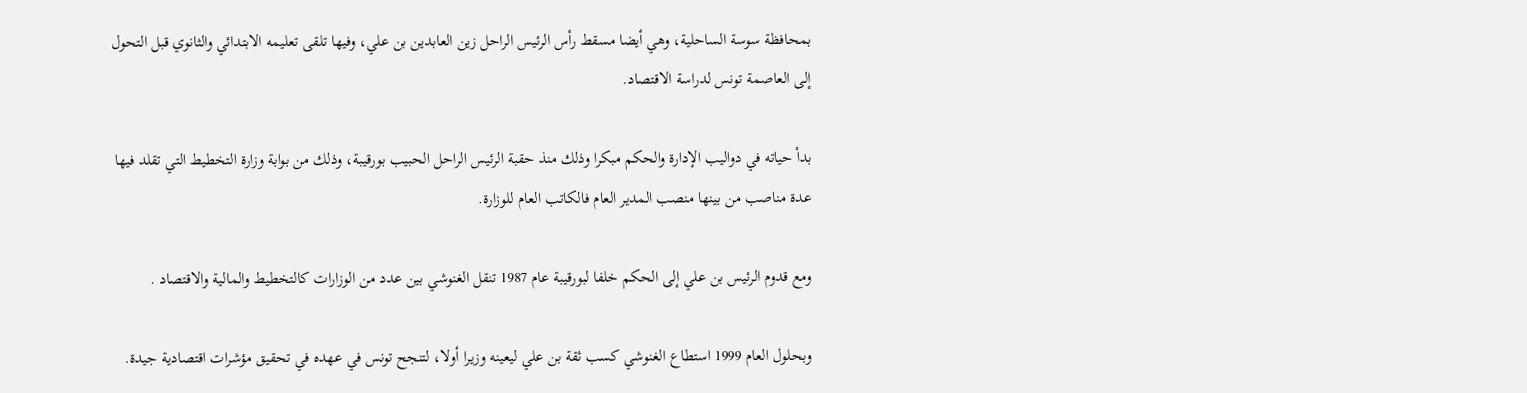بمحافظة سوسة الساحلية، وهي أيضا مسقط رأس الرئيس الراحل زين العابدين بن علي، وفيها تلقى تعليمه الابتدائي والثانوي قبل التحول إلى العاصمة تونس لدراسة الاقتصاد.

بدأ حياته في دواليب الإدارة والحكم مبكرا وذلك منذ حقبة الرئيس الراحل الحبيب بورقيبة، وذلك من بوابة وزارة التخطيط التي تقلد فيها عدة مناصب من بينها منصب المدير العام فالكاتب العام للوزارة.

ومع قدوم الرئيس بن علي إلى الحكم خلفا لبورقيبة عام 1987 تنقل الغنوشي بين عدد من الوزارات كالتخطيط والمالية والاقتصاد .

وبحلول العام 1999 استطاع الغنوشي كسب ثقة بن علي ليعينه وزيرا أولا، لتنجح تونس في عهده في تحقيق مؤشرات اقتصادية جيدة.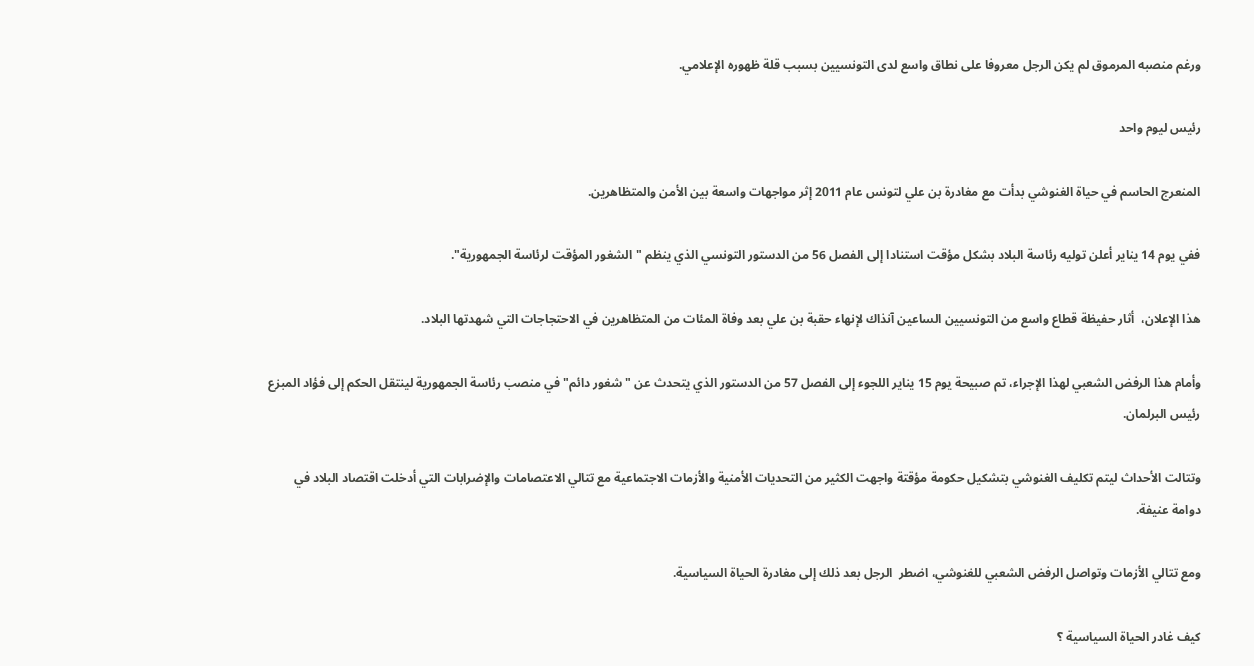ورغم منصبه المرموق لم يكن الرجل معروفا على نطاق واسع لدى التونسيين بسبب قلة ظهوره الإعلامي.

رئيس ليوم واحد

المنعرج الحاسم في حياة الغنوشي بدأت مع مغادرة بن علي لتونس عام 2011 إثر مواجهات واسعة بين الأمن والمتظاهرين.

ففي يوم 14 يناير أعلن توليه رئاسة البلاد بشكل مؤقت استنادا إلى الفصل 56 من الدستور التونسي الذي ينظم "الشغور المؤقت لرئاسة الجمهورية".

هذا الإعلان،  أثار حفيظة قطاع واسع من التونسيين الساعين آنذاك لإنهاء حقبة بن علي بعد وفاة المئات من المتظاهرين في الاحتجاجات التي شهدتها البلاد.

وأمام هذا الرفض الشعبي لهذا الإجراء، تم صبيحة يوم 15 يناير اللجوء إلى الفصل 57 من الدستور الذي يتحدث عن "شغور دائم" في منصب رئاسة الجمهورية لينتقل الحكم إلى فؤاد المبزع رئيس البرلمان.

وتتالت الأحداث ليتم تكليف الغنوشي بتشكيل حكومة مؤقتة واجهت الكثير من التحديات الأمنية والأزمات الاجتماعية مع تتالي الاعتصامات والإضرابات التي أدخلت اقتصاد البلاد في دوامة عنيفة.

ومع تتالي الأزمات وتواصل الرفض الشعبي للغنوشي، اضطر  الرجل بعد ذلك إلى مغادرة الحياة السياسية.

كيف غادر الحياة السياسية ؟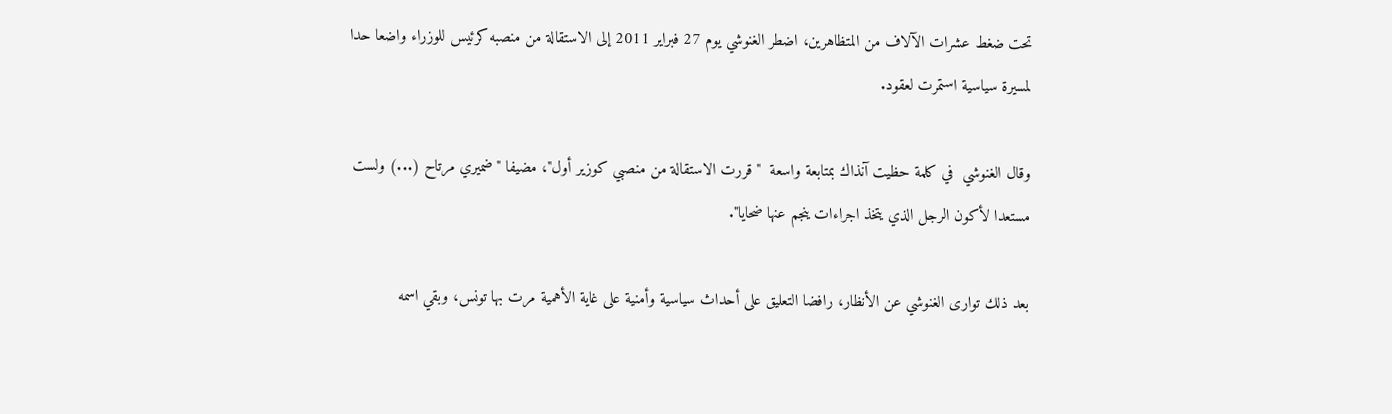تحت ضغط عشرات الآلاف من المتظاهرين، اضطر الغنوشي يوم 27 فبراير 2011 إلى الاستقالة من منصبه كرئيس للوزراء واضعا حدا لمسيرة سياسية استمرت لعقود.

وقال الغنوشي  في كلمة حظيت آنذاك بمتابعة واسعة  "قررت الاستقالة من منصبي كوزير أول"، مضيفا "ضميري مرتاح (...) ولست مستعدا لأكون الرجل الذي يتخذ اجراءات ينجم عنها ضحايا".

بعد ذلك توارى الغنوشي عن الأنظار، رافضا التعليق على أحداث سياسية وأمنية على غاية الأهمية مرت بها تونس، وبقي اسمه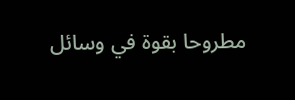مطروحا بقوة في وسائل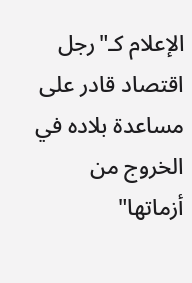الإعلام كـ"رجل اقتصاد قادر على مساعدة بلاده في الخروج من أزماتها"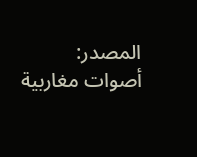المصدر: أصوات مغاربية